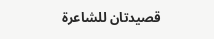قصيدتان للشاعرة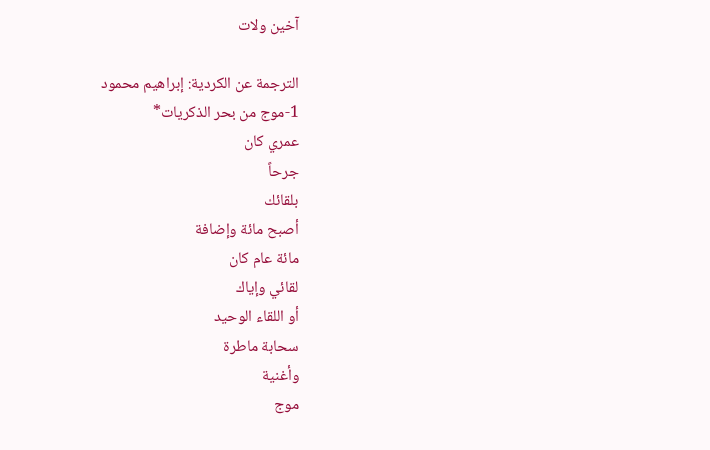آخين ولات

الترجمة عن الكردية: إبراهيم محمود
1-موج من بحر الذكريات*
عمري كان
جرحاً
بلقائك
أصبح مائة وإضافة
مائة عام كان
لقائي وإياك
أو اللقاء الوحيد
سحابة ماطرة
وأغنية
موج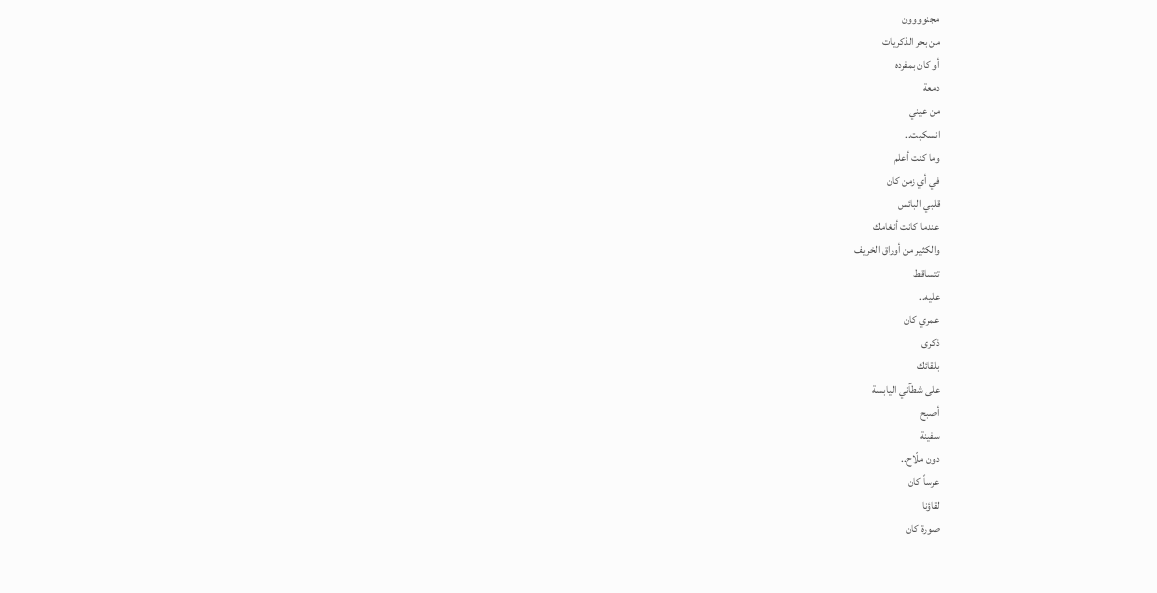مجنوووون
من بحر الذكريات
أو كان بمفرده
دمعة
من عيني
انسكبت..
وما كنت أعلم
في أي زمن كان
قلبي البائس
عندما كانت أنغامك
والكثير من أوراق الخريف
تتساقط
عليه..
عمري كان
ذكرى
بلقائك
على شطآني اليابسة
أصبح
سفينة
دون ملّاح..
عرساً كان
لقاؤنا
صورة كان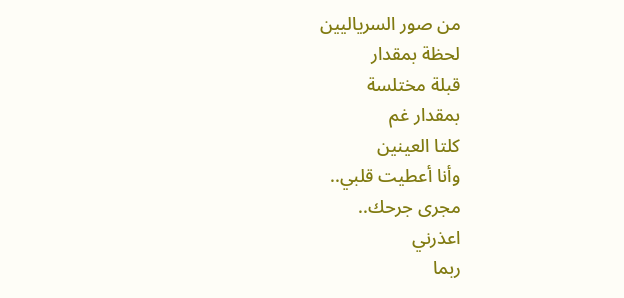من صور السرياليين
لحظة بمقدار
قبلة مختلسة
بمقدار غم
كلتا العينين
وأنا أعطيت قلبي..
مجرى جرحك..
اعذرني
ربما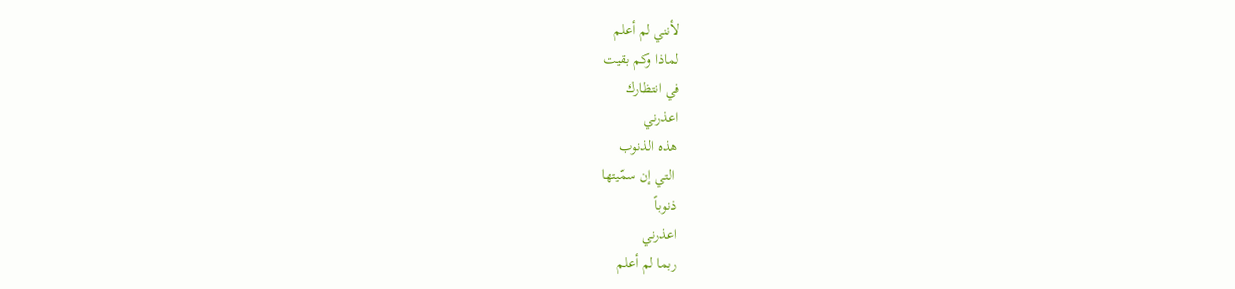لأنني لم أعلم
لماذا وكم بقيت
في انتظارك
اعذرني
هذه الذنوب
 التي إن سمّيتها
ذنوباً
اعذرني
ربما لم أعلم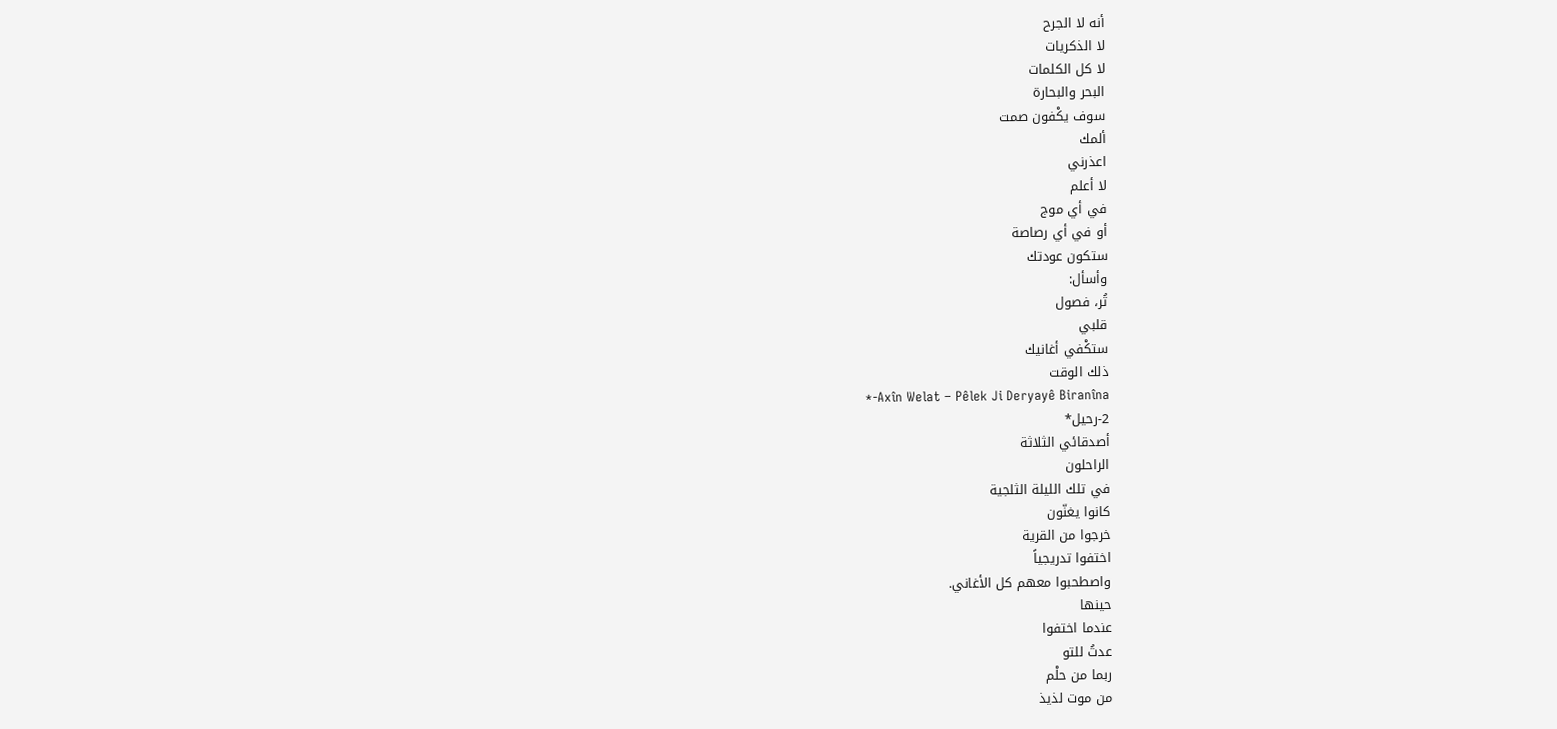أنه لا الجرح
لا الذكريات
لا كل الكلمات
البحر والبحارة
سوف يكْفون صمت
ألمك
اعذرني
لا أعلم
في أي موج
أو في أي رصاصة
ستكون عودتك
وأسأل:
تُر، فصول
قلبي
ستكْفي أغانيك
ذلك الوقت
*-Axîn Welat – Pêlek Ji Deryayê Biranîna
2-رحيل*
أصدقائي الثلاثة
الراحلون
في تلك الليلة الثلجية
كانوا يغنّون
خرجوا من القرية
اختفوا تدريجياً
واصطحبوا معهم كل الأغاني.
حينها
عندما اختفوا
عدتُ للتو
ربما من حلْم
من موت لذيذ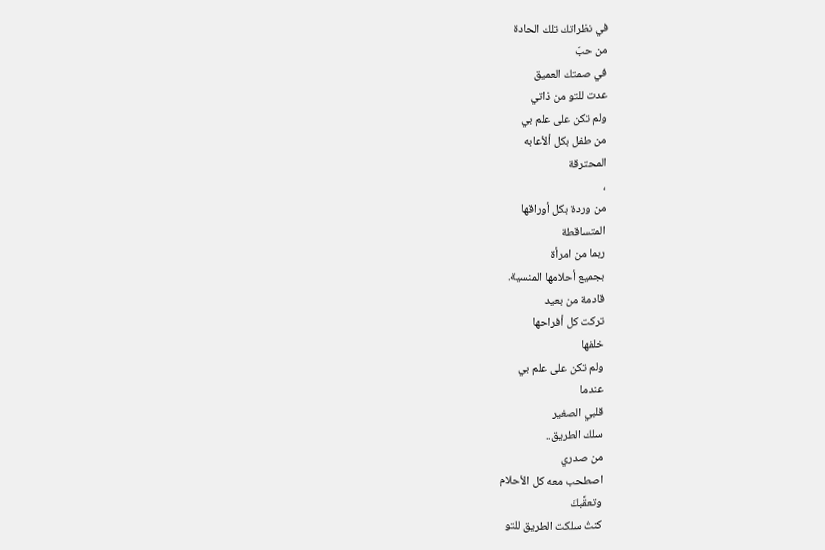في نظراتك تلك الحادة
من حبّ
في صمتك العميق
عدت للتو من ذاتي
ولم تكن على علم بي
من طفل بكل ألأعابه
المحترقة
،
من وردة بكل أوراقها
المتساقطة
ربما من امرأة
بجميع أحلامها المنسية.
قادمة من بعيد
تركت كل أفراحها
خلفها
ولم تكن على علم بي
عندما
قلبي الصغير
سلك الطريق..
من صدري
اصطحب معه كل الأحلام
وتعقَّبكَ
كنتُ سلكت الطريق للتو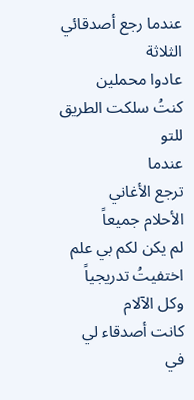عندما رجع أصدقائي الثلاثة
عادوا محملين
كنتُ سلكت الطريق للتو
عندما
ترجع الأغاني
الأحلام جميعاً
لم يكن لكم بي علم
اختفيتُ تدريجياً
وكل الآلام
كانت أصدقاء لي
في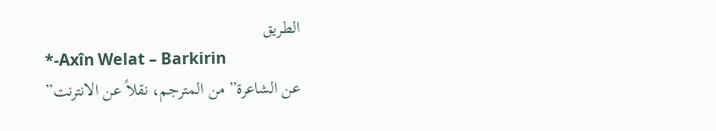الطريق
*-Axîn Welat – Barkirin
عن الشاعرة” من المترجم، نقلاً عن الانترنت”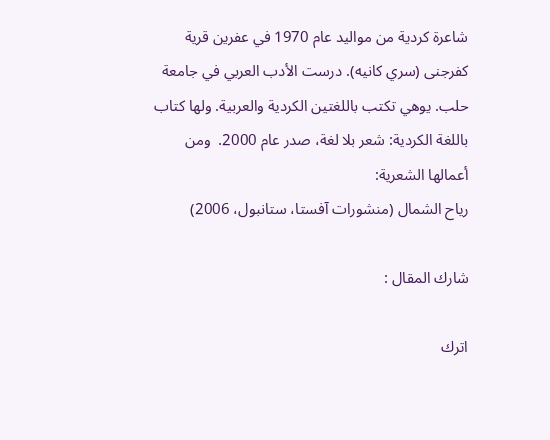شاعرة كردية من مواليد عام 1970 في عفرين قرية كفرجنى (سري كانيه). درست الأدب العربي في جامعة حلب. يوهي تكتب باللغتين الكردية والعربية. ولها كتاب باللغة الكردية: شعر بلا لغة، صدر عام 2000.  ومن أعمالها الشعرية:
رياح الشمال (منشورات آفستا، ستانبول، 2006)

شارك المقال :

اترك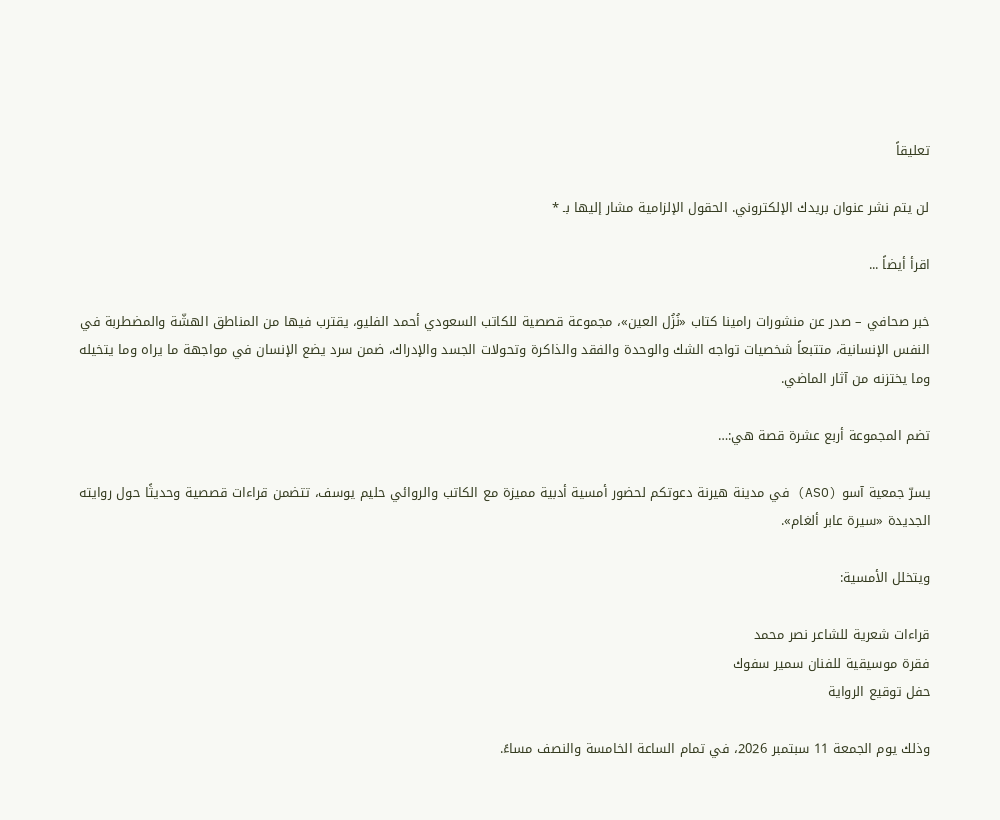تعليقاً

لن يتم نشر عنوان بريدك الإلكتروني. الحقول الإلزامية مشار إليها بـ *

اقرأ أيضاً ...

خبر صحافي – صدر عن منشورات رامينا كتاب «نُزُل العين»، مجموعة قصصية للكاتب السعودي أحمد الفليو، يقترب فيها من المناطق الهشّة والمضطربة في النفس الإنسانية، متتبعاً شخصيات تواجه الشك والوحدة والفقد والذاكرة وتحولات الجسد والإدراك، ضمن سرد يضع الإنسان في مواجهة ما يراه وما يتخيله وما يختزنه من آثار الماضي.

تضم المجموعة أربع عشرة قصة هي:…

يسرّ جمعية آسو (ASO) في مدينة هيرنة دعوتكم لحضور أمسية أدبية مميزة مع الكاتب والروائي حليم يوسف، تتضمن قراءات قصصية وحديثًا حول روايته الجديدة «سيرة عابر ألغام».

ويتخلل الأمسية:

قراءات شعرية للشاعر نصر محمد
فقرة موسيقية للفنان سمير سفوك
حفل توقيع الرواية

وذلك يوم الجمعة 11 سبتمبر 2026، في تمام الساعة الخامسة والنصف مساءً.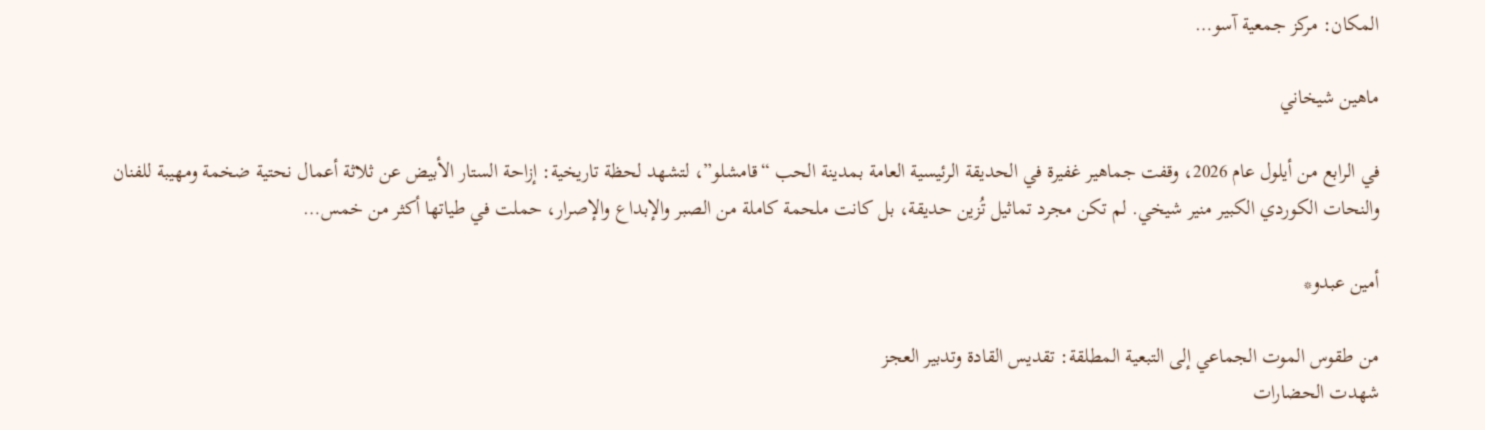المكان: مركز جمعية آسو…

ماهين شيخاني

في الرابع من أيلول عام 2026، وقفت جماهير غفيرة في الحديقة الرئيسية العامة بمدينة الحب “قامشلو”، لتشهد لحظة تاريخية: إزاحة الستار الأبيض عن ثلاثة أعمال نحتية ضخمة ومهيبة للفنان والنحات الكوردي الكبير منير شيخي. لم تكن مجرد تماثيل تُزين حديقة، بل كانت ملحمة كاملة من الصبر والإبداع والإصرار، حملت في طياتها أكثر من خمس…

أمين عبدو*

من طقوس الموت الجماعي إلى التبعية المطلقة: تقديس القادة وتدبير العجز
شهدت الحضارات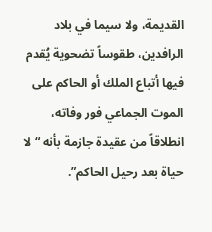القديمة، ولا سيما في بلاد الرافدين، طقوساً تضحوية يُقدم فيها أتباع الملك أو الحاكم على الموت الجماعي فور وفاته، انطلاقاً من عقيدة جازمة بأنه “لا حياة بعد رحيل الحاكم”.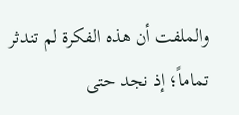والملفت أن هذه الفكرة لم تندثر تماماً؛ إذ نجد حتى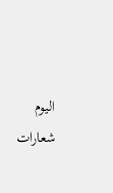اليوم شعارات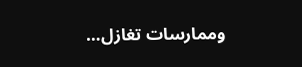وممارسات تغازل…